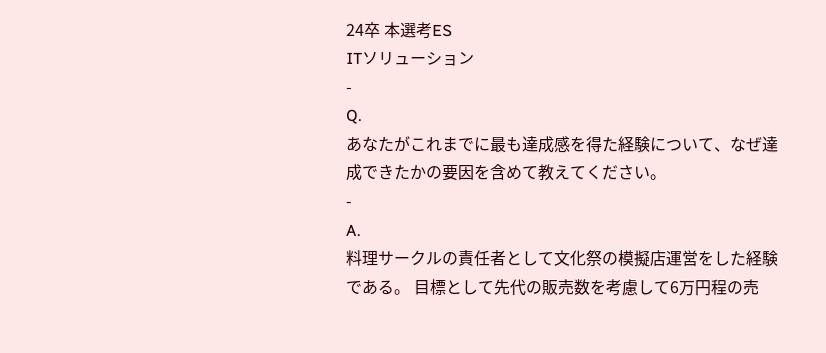24卒 本選考ES
ITソリューション
-
Q.
あなたがこれまでに最も達成感を得た経験について、なぜ達成できたかの要因を含めて教えてください。
-
A.
料理サークルの責任者として文化祭の模擬店運営をした経験である。 目標として先代の販売数を考慮して6万円程の売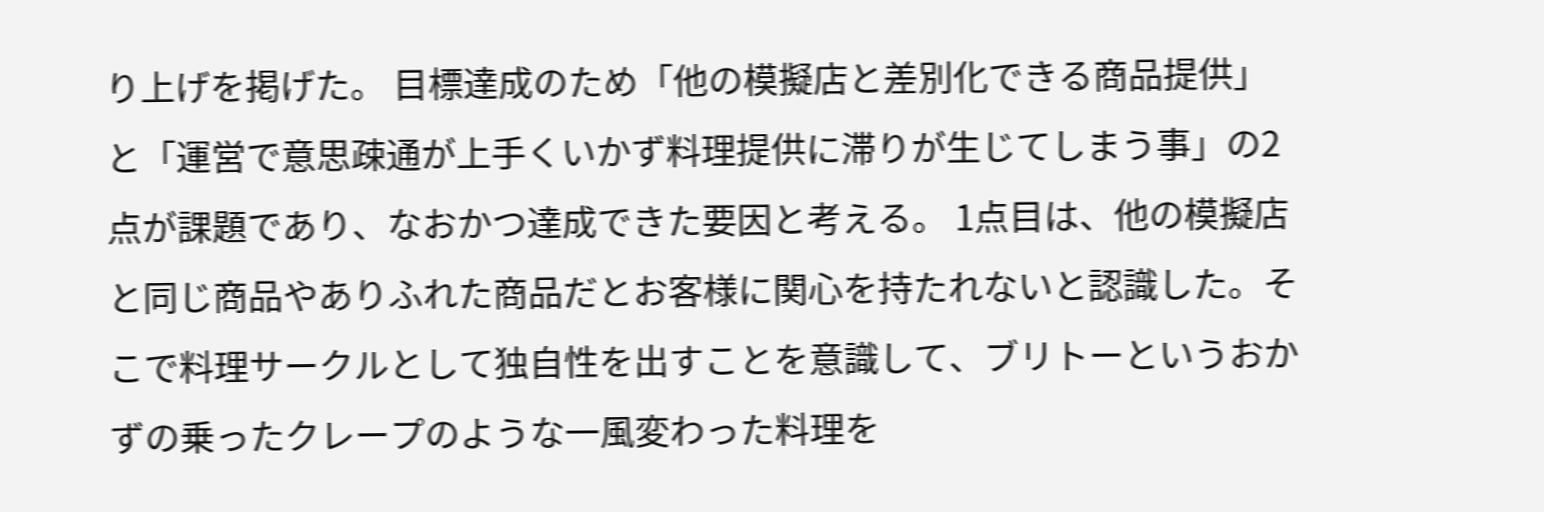り上げを掲げた。 目標達成のため「他の模擬店と差別化できる商品提供」と「運営で意思疎通が上手くいかず料理提供に滞りが生じてしまう事」の2点が課題であり、なおかつ達成できた要因と考える。 1点目は、他の模擬店と同じ商品やありふれた商品だとお客様に関心を持たれないと認識した。そこで料理サークルとして独自性を出すことを意識して、ブリトーというおかずの乗ったクレープのような一風変わった料理を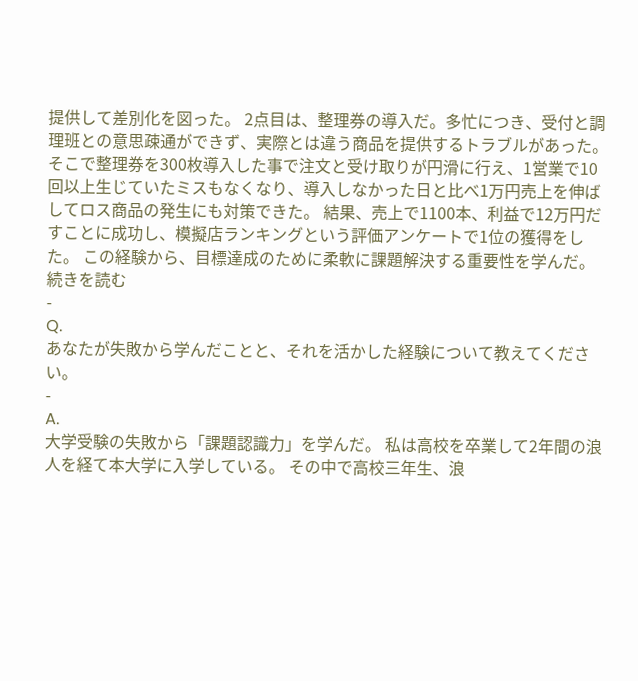提供して差別化を図った。 2点目は、整理券の導入だ。多忙につき、受付と調理班との意思疎通ができず、実際とは違う商品を提供するトラブルがあった。そこで整理券を300枚導入した事で注文と受け取りが円滑に行え、1営業で10回以上生じていたミスもなくなり、導入しなかった日と比べ1万円売上を伸ばしてロス商品の発生にも対策できた。 結果、売上で1100本、利益で12万円だすことに成功し、模擬店ランキングという評価アンケートで1位の獲得をした。 この経験から、目標達成のために柔軟に課題解決する重要性を学んだ。 続きを読む
-
Q.
あなたが失敗から学んだことと、それを活かした経験について教えてください。
-
A.
大学受験の失敗から「課題認識力」を学んだ。 私は高校を卒業して2年間の浪人を経て本大学に入学している。 その中で高校三年生、浪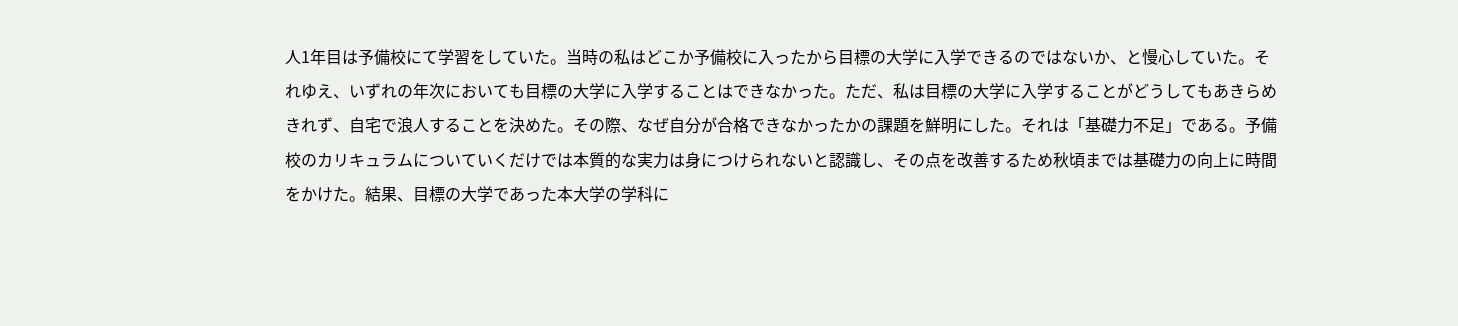人1年目は予備校にて学習をしていた。当時の私はどこか予備校に入ったから目標の大学に入学できるのではないか、と慢心していた。それゆえ、いずれの年次においても目標の大学に入学することはできなかった。ただ、私は目標の大学に入学することがどうしてもあきらめきれず、自宅で浪人することを決めた。その際、なぜ自分が合格できなかったかの課題を鮮明にした。それは「基礎力不足」である。予備校のカリキュラムについていくだけでは本質的な実力は身につけられないと認識し、その点を改善するため秋頃までは基礎力の向上に時間をかけた。結果、目標の大学であった本大学の学科に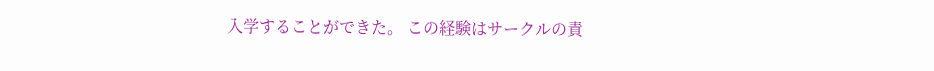入学することができた。 この経験はサークルの責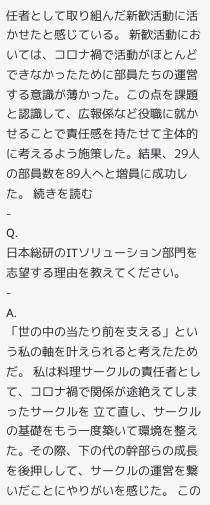任者として取り組んだ新歓活動に活かせたと感じている。 新歓活動においては、コロナ禍で活動がほとんどできなかったために部員たちの運営する意識が薄かった。この点を課題と認識して、広報係など役職に就かせることで責任感を持たせて主体的に考えるよう施策した。結果、29人の部員数を89人へと増員に成功した。 続きを読む
-
Q.
日本総研のITソリューション部門を志望する理由を教えてください。
-
A.
「世の中の当たり前を支える」という私の軸を叶えられると考えたためだ。 私は料理サークルの責任者として、コロナ禍で関係が途絶えてしまったサークルを 立て直し、サークルの基礎をもう一度築いて環境を整えた。その際、下の代の幹部らの成長を後押しして、サークルの運営を繋いだことにやりがいを感じた。 この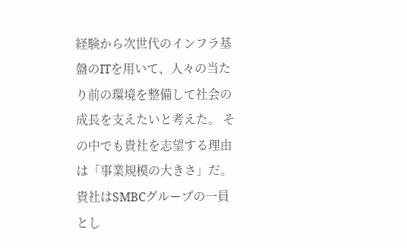経験から次世代のインフラ基盤のITを用いて、人々の当たり前の環境を整備して社会の成長を支えたいと考えた。 その中でも貴社を志望する理由は「事業規模の大きさ」だ。貴社はSMBCグループの一員とし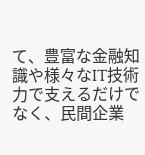て、豊富な金融知識や様々なIT技術力で支えるだけでなく、民間企業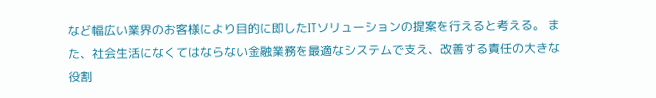など幅広い業界のお客様により目的に即したITソリューションの提案を行えると考える。 また、社会生活になくてはならない金融業務を最適なシステムで支え、改善する責任の大きな役割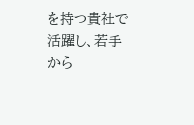を持つ貴社で活躍し、若手から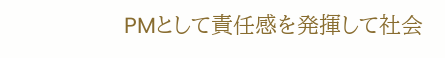PMとして責任感を発揮して社会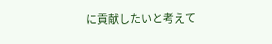に貢献したいと考えて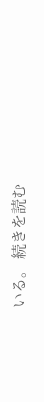いる。 続きを読む